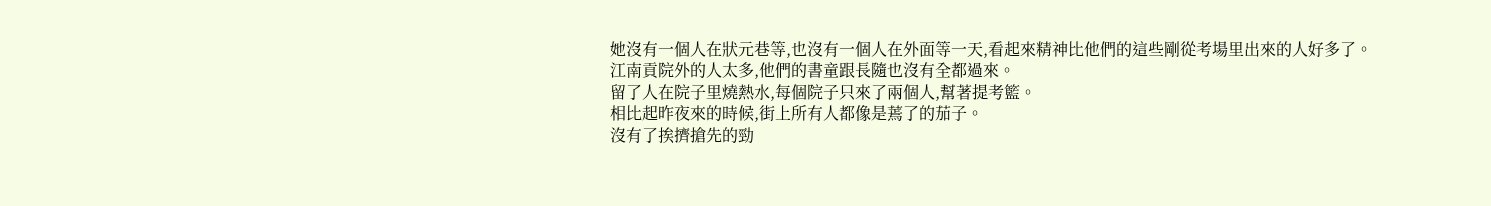她沒有一個人在狀元巷等,也沒有一個人在外面等一天,看起來精神比他們的這些剛從考場里出來的人好多了。
江南貢院外的人太多,他們的書童跟長隨也沒有全都過來。
留了人在院子里燒熱水,每個院子只來了兩個人,幫著提考籃。
相比起昨夜來的時候,街上所有人都像是蔫了的茄子。
沒有了挨擠搶先的勁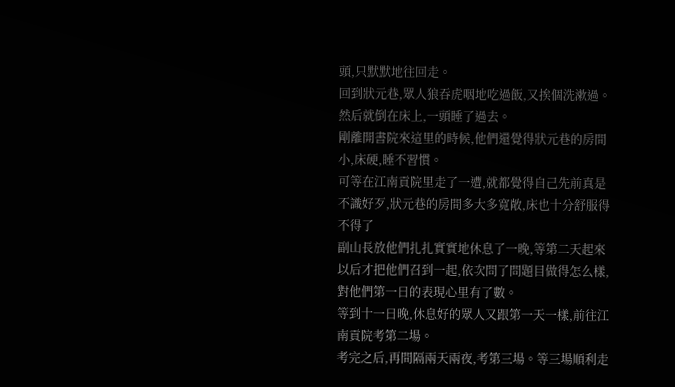頭,只默默地往回走。
回到狀元巷,眾人狼吞虎咽地吃過飯,又挨個洗漱過。
然后就倒在床上,一頭睡了過去。
剛離開書院來這里的時候,他們還覺得狀元巷的房間小,床硬,睡不習慣。
可等在江南貢院里走了一遭,就都覺得自己先前真是不識好歹,狀元巷的房間多大多寬敞,床也十分舒服得不得了
副山長放他們扎扎實實地休息了一晚,等第二天起來以后才把他們召到一起,依次問了問題目做得怎么樣,對他們第一日的表現心里有了數。
等到十一日晚,休息好的眾人又跟第一天一樣,前往江南貢院考第二場。
考完之后,再間隔兩天兩夜,考第三場。等三場順利走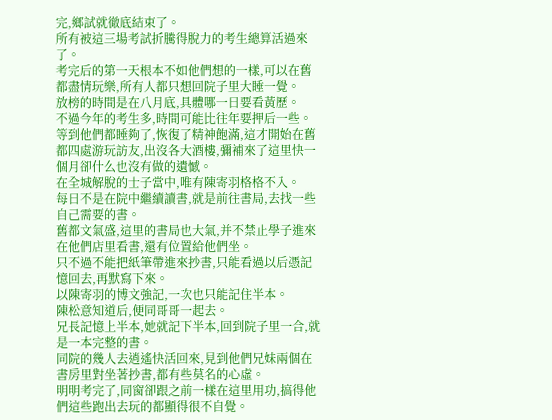完,鄉試就徹底結束了。
所有被這三場考試折騰得脫力的考生總算活過來了。
考完后的第一天根本不如他們想的一樣,可以在舊都盡情玩樂,所有人都只想回院子里大睡一覺。
放榜的時間是在八月底,具體哪一日要看黃歷。
不過今年的考生多,時間可能比往年要押后一些。
等到他們都睡夠了,恢復了精神飽滿,這才開始在舊都四處游玩訪友,出沒各大酒樓,彌補來了這里快一個月卻什么也沒有做的遺憾。
在全城解脫的士子當中,唯有陳寄羽格格不入。
每日不是在院中繼續讀書,就是前往書局,去找一些自己需要的書。
舊都文氣盛,這里的書局也大氣,并不禁止學子進來在他們店里看書,還有位置給他們坐。
只不過不能把紙筆帶進來抄書,只能看過以后憑記憶回去,再默寫下來。
以陳寄羽的博文強記,一次也只能記住半本。
陳松意知道后,便同哥哥一起去。
兄長記憶上半本,她就記下半本,回到院子里一合,就是一本完整的書。
同院的幾人去逍遙快活回來,見到他們兄妹兩個在書房里對坐著抄書,都有些莫名的心虛。
明明考完了,同窗卻跟之前一樣在這里用功,搞得他們這些跑出去玩的都顯得很不自覺。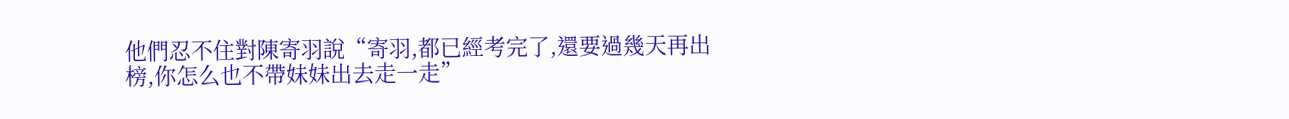他們忍不住對陳寄羽說“寄羽,都已經考完了,還要過幾天再出榜,你怎么也不帶妹妹出去走一走”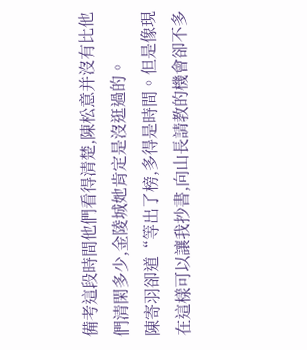備考這段時間他們看得清楚,陳松意并沒有比他們清閑多少,金陵城她肯定是沒逛過的。
陳寄羽卻道“等出了榜,多得是時間。但是像現在這樣可以讓我抄書,向山長請教的機會卻不多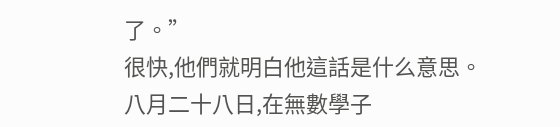了。”
很快,他們就明白他這話是什么意思。
八月二十八日,在無數學子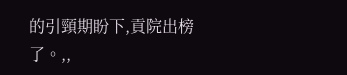的引頸期盼下,貢院出榜了。,,